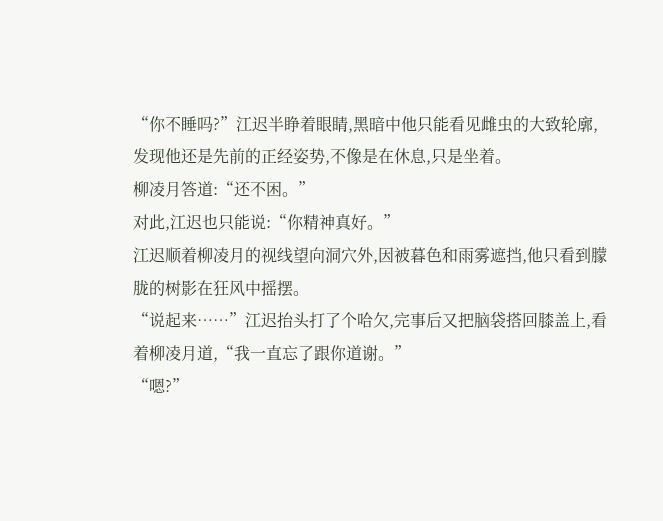“你不睡吗?”江迟半睁着眼睛,黑暗中他只能看见雌虫的大致轮廓,发现他还是先前的正经姿势,不像是在休息,只是坐着。
柳凌月答道:“还不困。”
对此,江迟也只能说:“你精神真好。”
江迟顺着柳凌月的视线望向洞穴外,因被暮色和雨雾遮挡,他只看到朦胧的树影在狂风中摇摆。
“说起来……”江迟抬头打了个哈欠,完事后又把脑袋搭回膝盖上,看着柳凌月道,“我一直忘了跟你道谢。”
“嗯?”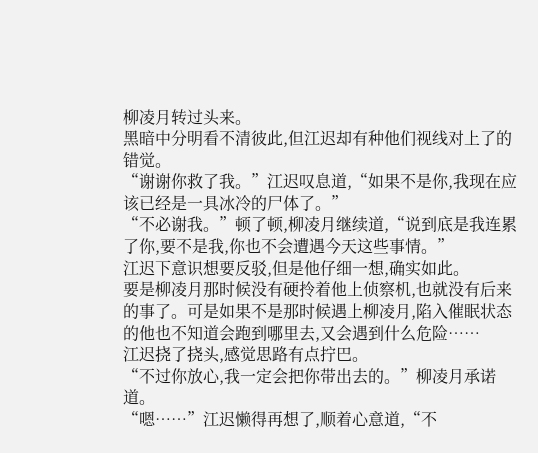柳凌月转过头来。
黑暗中分明看不清彼此,但江迟却有种他们视线对上了的错觉。
“谢谢你救了我。”江迟叹息道,“如果不是你,我现在应该已经是一具冰冷的尸体了。”
“不必谢我。”顿了顿,柳凌月继续道,“说到底是我连累了你,要不是我,你也不会遭遇今天这些事情。”
江迟下意识想要反驳,但是他仔细一想,确实如此。
要是柳凌月那时候没有硬拎着他上侦察机,也就没有后来的事了。可是如果不是那时候遇上柳凌月,陷入催眠状态的他也不知道会跑到哪里去,又会遇到什么危险……
江迟挠了挠头,感觉思路有点拧巴。
“不过你放心,我一定会把你带出去的。”柳凌月承诺道。
“嗯……”江迟懒得再想了,顺着心意道,“不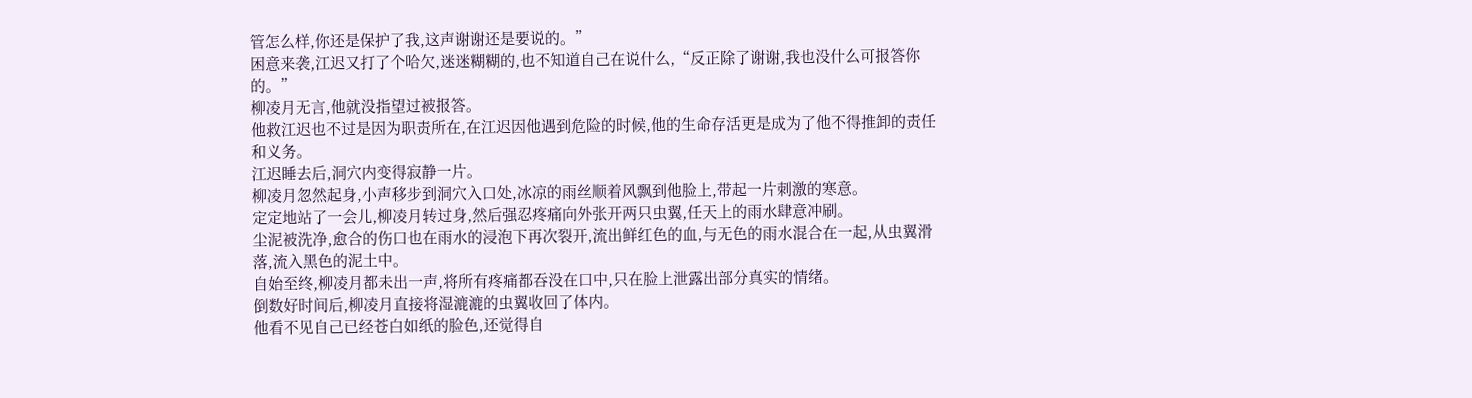管怎么样,你还是保护了我,这声谢谢还是要说的。”
困意来袭,江迟又打了个哈欠,迷迷糊糊的,也不知道自己在说什么,“反正除了谢谢,我也没什么可报答你的。”
柳凌月无言,他就没指望过被报答。
他救江迟也不过是因为职责所在,在江迟因他遇到危险的时候,他的生命存活更是成为了他不得推卸的责任和义务。
江迟睡去后,洞穴内变得寂静一片。
柳凌月忽然起身,小声移步到洞穴入口处,冰凉的雨丝顺着风飘到他脸上,带起一片刺激的寒意。
定定地站了一会儿,柳凌月转过身,然后强忍疼痛向外张开两只虫翼,任天上的雨水肆意冲刷。
尘泥被洗净,愈合的伤口也在雨水的浸泡下再次裂开,流出鲜红色的血,与无色的雨水混合在一起,从虫翼滑落,流入黑色的泥土中。
自始至终,柳凌月都未出一声,将所有疼痛都吞没在口中,只在脸上泄露出部分真实的情绪。
倒数好时间后,柳凌月直接将湿漉漉的虫翼收回了体内。
他看不见自己已经苍白如纸的脸色,还觉得自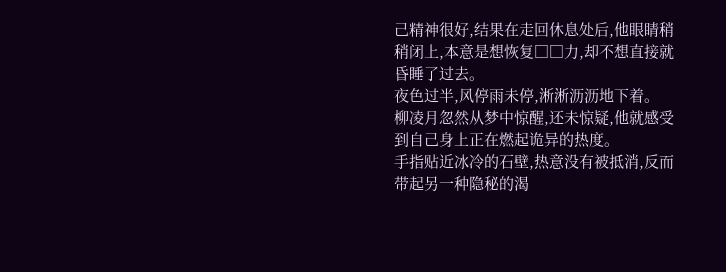己精神很好,结果在走回休息处后,他眼睛稍稍闭上,本意是想恢复□□力,却不想直接就昏睡了过去。
夜色过半,风停雨未停,淅淅沥沥地下着。
柳凌月忽然从梦中惊醒,还未惊疑,他就感受到自己身上正在燃起诡异的热度。
手指贴近冰冷的石壁,热意没有被抵消,反而带起另一种隐秘的渴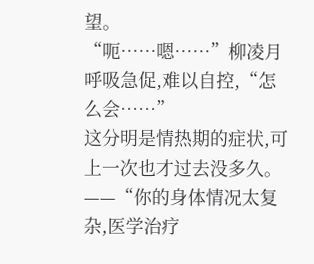望。
“呃……嗯……”柳凌月呼吸急促,难以自控,“怎么会……”
这分明是情热期的症状,可上一次也才过去没多久。
——“你的身体情况太复杂,医学治疗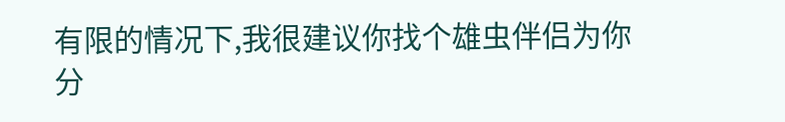有限的情况下,我很建议你找个雄虫伴侣为你分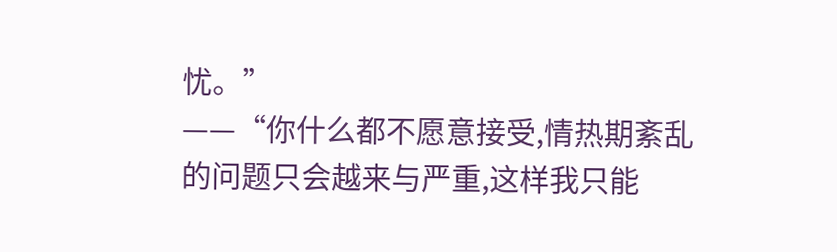忧。”
——“你什么都不愿意接受,情热期紊乱的问题只会越来与严重,这样我只能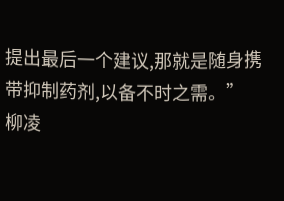提出最后一个建议,那就是随身携带抑制药剂,以备不时之需。”
柳凌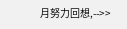月努力回想,-->>